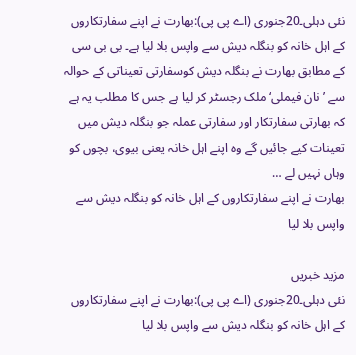نئی دہلی۔20جنوری (اے پی پی):بھارت نے اپنے سفارتکاروں کے اہل خانہ کو بنگلہ دیش سے واپس بلا لیا ہے۔ بی بی سی کے مطابق بھارت نے بنگلہ دیش کوسفارتی تعیناتی کے حوالہ سے ’نان فیملی‘ ملک رجسٹر کر لیا ہے جس کا مطلب یہ ہے کہ بھارتی سفارتکار اور سفارتی عملہ جو بنگلہ دیش میں تعینات کیے جائیں گے وہ اپنے اہل خانہ یعنی بیوی، بچوں کو وہاں نہیں لے …
بھارت نے اپنے سفارتکاروں کے اہل خانہ کو بنگلہ دیش سے واپس بلا لیا

مزید خبریں
نئی دہلی۔20جنوری (اے پی پی):بھارت نے اپنے سفارتکاروں کے اہل خانہ کو بنگلہ دیش سے واپس بلا لیا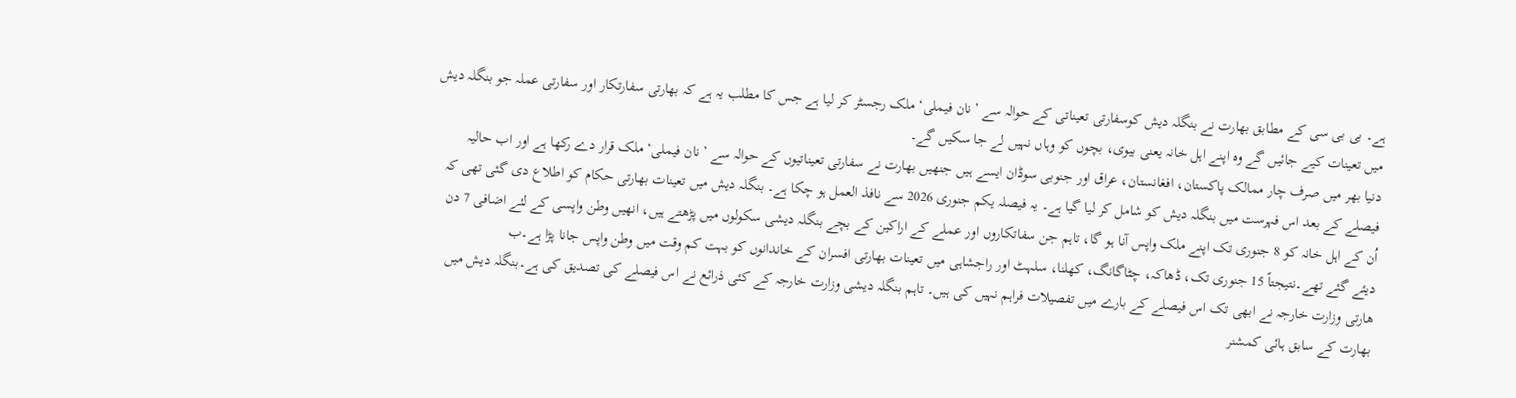ہے۔ بی بی سی کے مطابق بھارت نے بنگلہ دیش کوسفارتی تعیناتی کے حوالہ سے ’نان فیملی‘ ملک رجسٹر کر لیا ہے جس کا مطلب یہ ہے کہ بھارتی سفارتکار اور سفارتی عملہ جو بنگلہ دیش میں تعینات کیے جائیں گے وہ اپنے اہل خانہ یعنی بیوی، بچوں کو وہاں نہیں لے جا سکیں گے۔
دنیا بھر میں صرف چار ممالک پاکستان، افغانستان، عراق اور جنوبی سوڈان ایسے ہیں جنھیں بھارت نے سفارتی تعیناتیوں کے حوالہ سے ’نان فیملی‘ ملک قرار دے رکھا ہے اور اب حالیہ فیصلے کے بعد اس فہرست میں بنگلہ دیش کو شامل کر لیا گیا ہے۔ یہ فیصلہ یکم جنوری 2026 سے نافذ العمل ہو چکا ہے۔ بنگلہ دیش میں تعینات بھارتی حکام کو اطلاع دی گئی تھی کہ اُن کے اہل خانہ کو 8 جنوری تک اپنے ملک واپس آنا ہو گا، تاہم جن سفاتکاروں اور عملے کے اراکین کے بچے بنگلہ دیشی سکولوں میں پڑھتے ہیں، انھیں وطن واپسی کے لئے اضافی 7 دن دیئے گئے تھے۔نتیجتاً 15 جنوری تک، ڈھاکہ، چٹاگانگ، کھلنا، سلہٹ اور راجشاہی میں تعینات بھارتی افسران کے خاندانوں کو بہت کم وقت میں وطن واپس جانا پڑا ہے۔ب
ھارتی وزارت خارجہ نے ابھی تک اس فیصلے کے بارے میں تفصیلات فراہم نہیں کی ہیں۔ تاہم بنگلہ دیشی وزارت خارجہ کے کئی ذرائع نے اس فیصلے کی تصدیق کی ہے۔بنگلہ دیش میں بھارت کے سابق ہائی کمشنر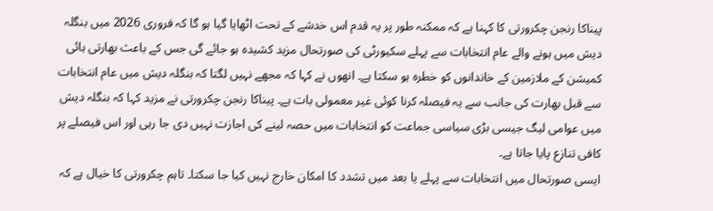پیناکا رنجن چکرورتی کا کہنا ہے کہ ممکنہ طور پر یہ قدم اس خدشے کے تحت اٹھایا گیا ہو گا کہ فروری 2026 میں بنگلہ دیش میں ہونے والے عام انتخابات سے پہلے سکیورٹی کی صورتحال مزید کشیدہ ہو جائے گی جس کے باعث بھارتی ہائی کمیشن کے ملازمین کے خاندانوں کو خطرہ ہو سکتا ہے۔ انھوں نے کہا کہ مجھے نہیں لگتا کہ بنگلہ دیش میں عام انتخابات سے قبل بھارت کی جانب سے یہ فیصلہ کرنا کوئی غیر معمولی بات ہے۔ پیناکا رنجن چکرورتی نے مزید کہا کہ بنگلہ دیش میں عوامی لیگ جیسی بڑی سیاسی جماعت کو انتخابات میں حصہ لینے کی اجازت نہیں دی جا رہی اور اس فیصلے پر کافی تنازع پایا جاتا ہے۔
ایسی صورتحال میں انتخابات سے پہلے یا بعد میں تشدد کا امکان خارج نہیں کیا جا سکتا۔ تاہم چکرورتی کا خیال ہے کہ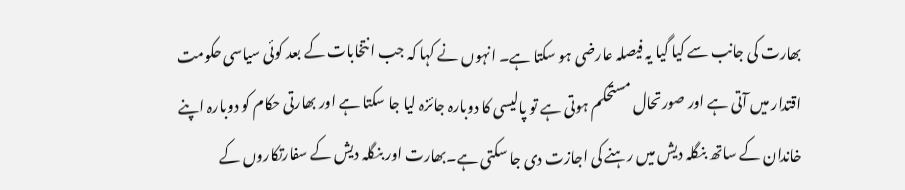بھارت کی جانب سے کیا گیا یہ فیصلہ عارضی ہو سکتا ہے۔ انہوں نے کہا کہ جب انتخابات کے بعد کوئی سیاسی حکومت اقتدار میں آتی ہے اور صورتحال مستحکم ہوتی ہے تو پالیسی کا دوبارہ جائزہ لیا جا سکتا ہے اور بھارتی حکام کو دوبارہ اپنے خاندان کے ساتھ بنگلہ دیش میں رہنے کی اجازت دی جا سکتی ہے۔بھارت اور بنگلہ دیش کے سفارتکاروں کے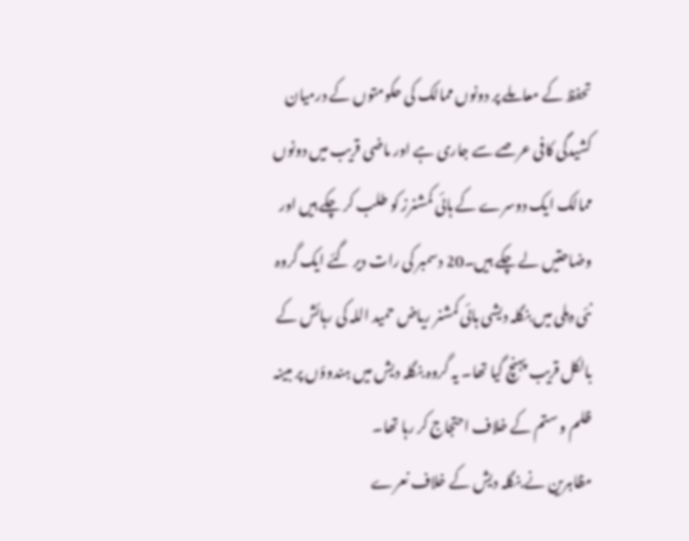تحفظ کے معاملے پر دونوں ممالک کی حکومتوں کے درمیان کشیدگی کافی عرصے سے جاری ہے اور ماضی قریب میں دونوں ممالک ایک دوسرے کے ہائی کمشنرز کو طلب کر چکے ہیں اور وضاحتیں لے چکے ہیں۔20 دسمبر کی رات دیر گئے ایک گروہ نئی دہلی میں بنگلہ دیشی ہائی کمشنر ریاض حمید اللہ کی رہائش کے بالکل قریب پہنچ گیا تھا۔ یہ گروہ بنگلہ دیش میں ہندوؤں پر مبینہ ظلم و ستم کے خلاف احتجاج کر رہا تھا۔
مظاہرین نے بنگلہ دیش کے خلاف نعرے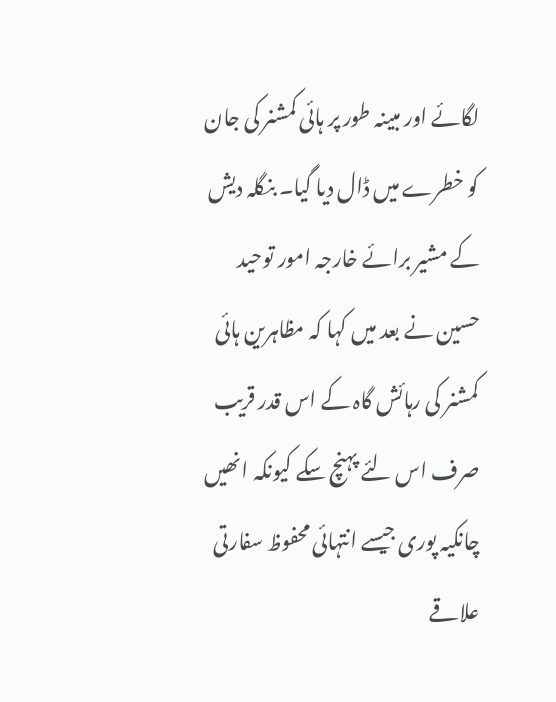لگائے اور مبینہ طور پر ہائی کمشنر کی جان کو خطرے میں ڈال دیا گیا۔ بنگلہ دیش کے مشیر برائے خارجہ امور توحید حسین نے بعد میں کہا کہ مظاہرین ہائی کمشنر کی رہائش گاہ کے اس قدر قریب صرف اس لئے پہنچ سکے کیونکہ انھیں چانکیہ پوری جیسے انتہائی محفوظ سفارتی علاقے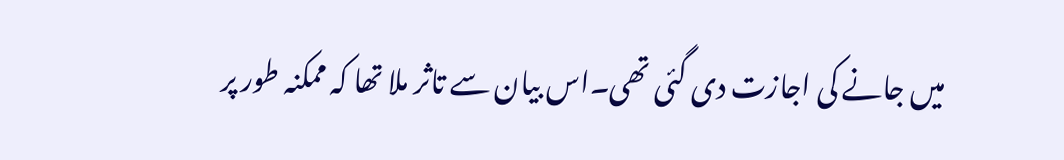میں جانے کی اجازت دی گئی تھی۔اس بیان سے تاثر ملا تھا کہ ممکنہ طور پر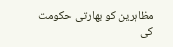مظاہرین کو بھارتی حکومت کی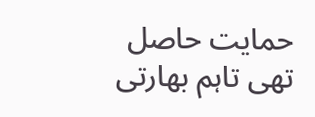حمایت حاصل تھی تاہم بھارتی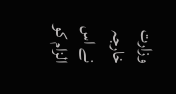وزارت خارجہ نے اس الزام کو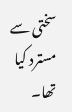سختی سے مسترد کیا تھا۔